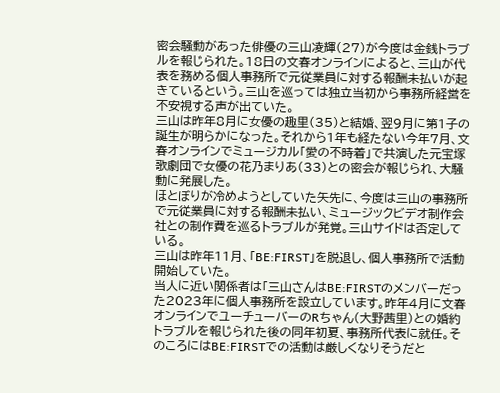密会騒動があった俳優の三山凌輝(27)が今度は金銭トラブルを報じられた。18日の文春オンラインによると、三山が代表を務める個人事務所で元従業員に対する報酬未払いが起きているという。三山を巡っては独立当初から事務所経営を不安視する声が出ていた。
三山は昨年8月に女優の趣里(35)と結婚、翌9月に第1子の誕生が明らかになった。それから1年も経たない今年7月、文春オンラインでミュージカル「愛の不時着」で共演した元宝塚歌劇団で女優の花乃まりあ(33)との密会が報じられ、大騒動に発展した。
ほとぼりが冷めようとしていた矢先に、今度は三山の事務所で元従業員に対する報酬未払い、ミュージックビデオ制作会社との制作費を巡るトラブルが発覚。三山サイドは否定している。
三山は昨年11月、「BE:FIRST」を脱退し、個人事務所で活動開始していた。
当人に近い関係者は「三山さんはBE:FIRSTのメンバーだった2023年に個人事務所を設立しています。昨年4月に文春オンラインでユーチューバーのRちゃん(大野茜里)との婚約トラブルを報じられた後の同年初夏、事務所代表に就任。そのころにはBE:FIRSTでの活動は厳しくなりそうだと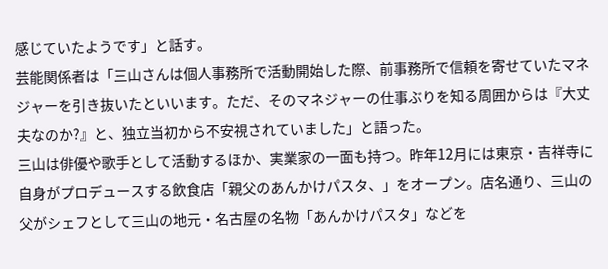感じていたようです」と話す。
芸能関係者は「三山さんは個人事務所で活動開始した際、前事務所で信頼を寄せていたマネジャーを引き抜いたといいます。ただ、そのマネジャーの仕事ぶりを知る周囲からは『大丈夫なのか?』と、独立当初から不安視されていました」と語った。
三山は俳優や歌手として活動するほか、実業家の一面も持つ。昨年12月には東京・吉祥寺に自身がプロデュースする飲食店「親父のあんかけパスタ、」をオープン。店名通り、三山の父がシェフとして三山の地元・名古屋の名物「あんかけパスタ」などを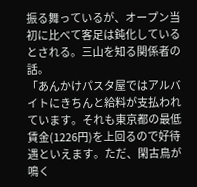振る舞っているが、オープン当初に比べて客足は鈍化しているとされる。三山を知る関係者の話。
「あんかけパスタ屋ではアルバイトにきちんと給料が支払われています。それも東京都の最低賃金(1226円)を上回るので好待遇といえます。ただ、閑古鳥が鳴く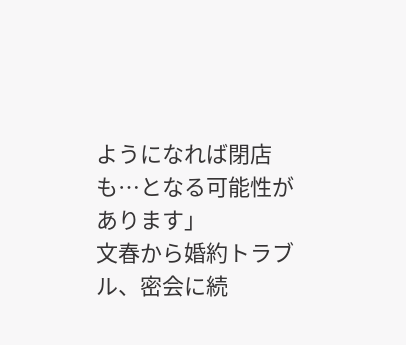ようになれば閉店も…となる可能性があります」
文春から婚約トラブル、密会に続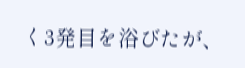く3発目を浴びたが、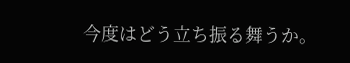今度はどう立ち振る舞うか。